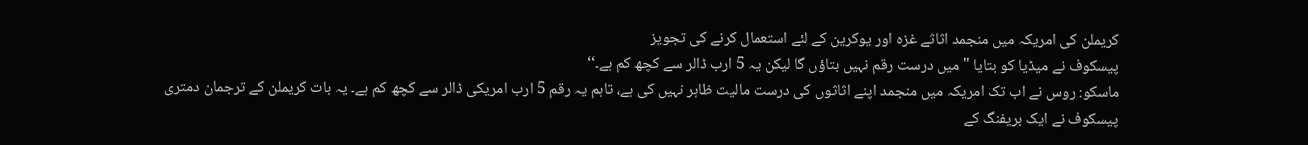کریملن کی امریکہ میں منجمد اثاثے غزہ اور یوکرین کے لئے استعمال کرنے کی تجویز
پیسکوف نے میڈیا کو بتایا "میں درست رقم نہیں بتاؤں گا لیکن یہ 5 ارب ڈالر سے کچھ کم ہے۔‘‘
ماسکو: روس نے اب تک امریکہ میں منجمد اپنے اثاثوں کی درست مالیت ظاہر نہیں کی ہے، تاہم یہ رقم 5 ارب امریکی ڈالر سے کچھ کم ہے۔ یہ بات کریملن کے ترجمان دمتری پیسکوف نے ایک بریفنگ کے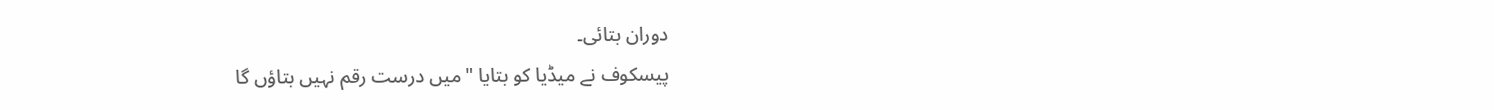دوران بتائی۔
پیسکوف نے میڈیا کو بتایا "میں درست رقم نہیں بتاؤں گا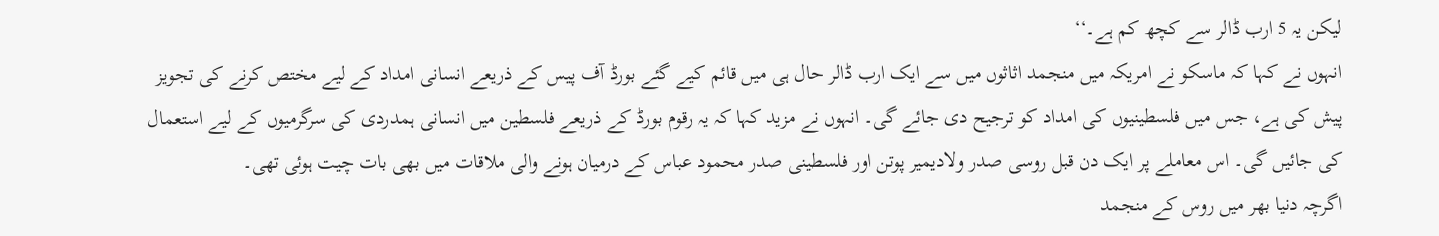لیکن یہ 5 ارب ڈالر سے کچھ کم ہے۔‘‘
انہوں نے کہا کہ ماسکو نے امریکہ میں منجمد اثاثوں میں سے ایک ارب ڈالر حال ہی میں قائم کیے گئے بورڈ آف پیس کے ذریعے انسانی امداد کے لیے مختص کرنے کی تجویز پیش کی ہے، جس میں فلسطینیوں کی امداد کو ترجیح دی جائے گی۔ انہوں نے مزید کہا کہ یہ رقوم بورڈ کے ذریعے فلسطین میں انسانی ہمدردی کی سرگرمیوں کے لیے استعمال کی جائیں گی۔ اس معاملے پر ایک دن قبل روسی صدر ولادیمیر پوتن اور فلسطینی صدر محمود عباس کے درمیان ہونے والی ملاقات میں بھی بات چیت ہوئی تھی۔
اگرچہ دنیا بھر میں روس کے منجمد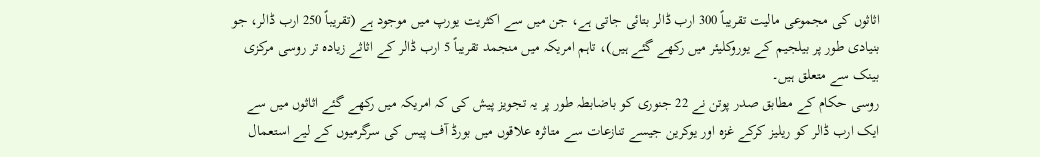اثاثوں کی مجموعی مالیت تقریباً 300 ارب ڈالر بتائی جاتی ہے، جن میں سے اکثریت یورپ میں موجود ہے (تقریباً 250 ارب ڈالر، جو بنیادی طور پر بیلجیم کے یوروکلیئر میں رکھے گئے ہیں)، تاہم امریکہ میں منجمد تقریباً 5 ارب ڈالر کے اثاثے زیادہ تر روسی مرکزی بینک سے متعلق ہیں۔
روسی حکام کے مطابق صدر پوتن نے 22 جنوری کو باضابطہ طور پر یہ تجویز پیش کی کہ امریکہ میں رکھے گئے اثاثوں میں سے ایک ارب ڈالر کو ریلیز کرکے غزہ اور یوکرین جیسے تنازعات سے متاثرہ علاقوں میں بورڈ آف پیس کی سرگرمیوں کے لیے استعمال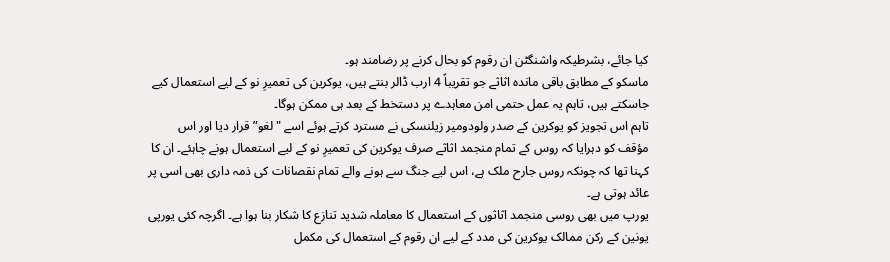کیا جائے، بشرطیکہ واشنگٹن ان رقوم کو بحال کرنے پر رضامند ہو۔
ماسکو کے مطابق باقی ماندہ اثاثے جو تقریباً 4 ارب ڈالر بنتے ہیں، یوکرین کی تعمیرِ نو کے لیے استعمال کیے جاسکتے ہیں، تاہم یہ عمل حتمی امن معاہدے پر دستخط کے بعد ہی ممکن ہوگا۔
تاہم اس تجویز کو یوکرین کے صدر ولودومیر زیلنسکی نے مسترد کرتے ہوئے اسے "لغو” قرار دیا اور اس مؤقف کو دہرایا کہ روس کے تمام منجمد اثاثے صرف یوکرین کی تعمیرِ نو کے لیے استعمال ہونے چاہئے۔ ان کا کہنا تھا کہ چونکہ روس جارح ملک ہے، اس لیے جنگ سے ہونے والے تمام نقصانات کی ذمہ داری بھی اسی پر عائد ہوتی ہے۔
یورپ میں بھی روسی منجمد اثاثوں کے استعمال کا معاملہ شدید تنازع کا شکار بنا ہوا ہے۔ اگرچہ کئی یورپی یونین کے رکن ممالک یوکرین کی مدد کے لیے ان رقوم کے استعمال کی مکمل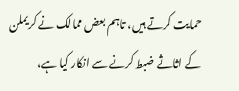حمایت کرتے ہیں، تاہم بعض ممالک نے کریملن کے اثاثے ضبط کرنے سے انکار کیا ہے،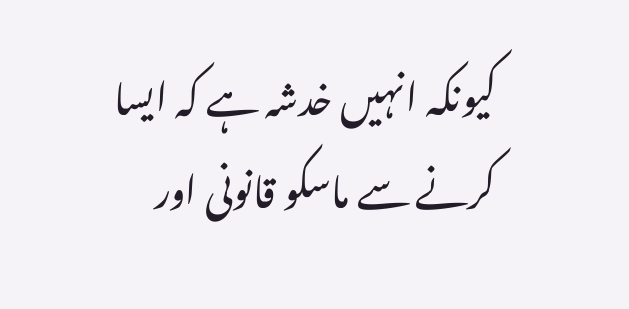کیونکہ انہیں خدشہ ہے کہ ایسا کرنے سے ماسکو قانونی اور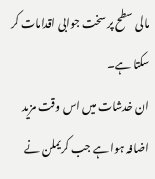مالی سطح پر سخت جوابی اقدامات کر سکتا ہے۔
ان خدشات میں اس وقت مزید اضافہ ہوا ہے جب کریملن نے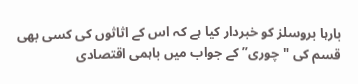بارہا بروسلز کو خبردار کیا ہے کہ اس کے اثاثوں کی کسی بھی قسم کی "چوری” کے جواب میں باہمی اقتصادی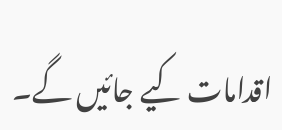اقدامات کیے جائیں گے۔